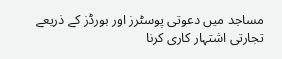مساجد میں دعوتی پوسٹرز اور بورڈز کے ذریعے تجارتی اشتہار کاری کرنا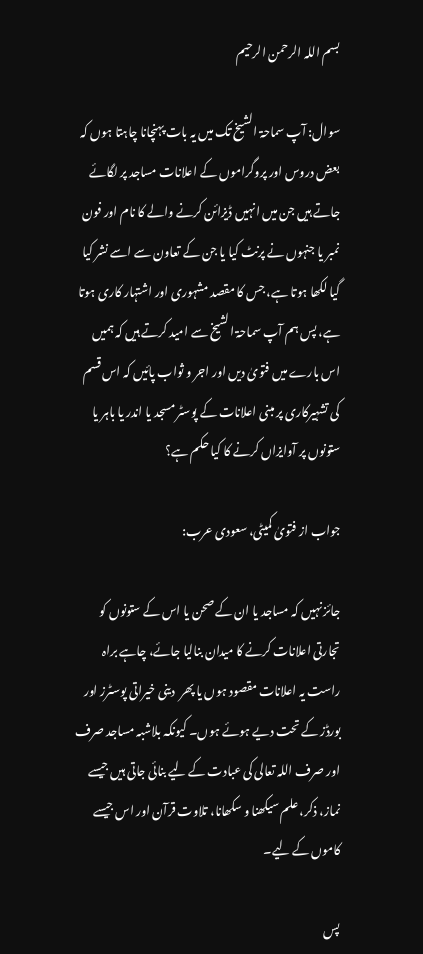بسم اللہ الرحمن الرحیم

سوال: آپ سماحۃ الشیخ تک میں یہ بات پہنچانا چاہتا ہوں کہ بعض دروس اور پروگراموں کے اعلانات مساجد پر لگائے جاتے ہیں جن میں انہیں ڈیزائن کرنے والے کا نام اور فون نمبر یا جنہوں نے پرنٹ کیا یا جن کے تعاون سے اسے نشر کیا گیا لکھا ہوتا ہے، جس کا مقصد مشہوری اور اشتہار کاری ہوتا ہے، پس ہم آپ سماحۃ الشیخ سے امید کرتے ہيں کہ ہمیں اس بارے میں فتویٰ دیں اور اجر و ثواب پائيں کہ اس قسم کی تشہیرکاری پر مبنی اعلانات کے پوسٹر مسجد یا اندر یا باہر یا ستونوں پر آوایزاں کرنے کا کیا حکم ہے؟

جواب از فتویٰ کمیٹی، سعودی عرب:

جائز نہیں کہ مساجد یا ان کے صحن یا اس کے ستونوں کو تجارتی اعلانات کرنے کا میدان بنالیا جائے، چاہے براہ راست یہ اعلانات مقصود ہوں یا پھر  دینی خیراتی پوسٹرز اور بورڈز کے تحت دیے ہوئے ہوں۔ کیونکہ بلاشبہ مساجد صرف اور صرف اللہ تعالی کی عبادت کے لیے بنائی جاتی ہیں جیسے نماز، ذکر، علم سیکھنا و سکھانا، تلاوت قرآن اور اس جیسے کاموں کے لیے۔

پس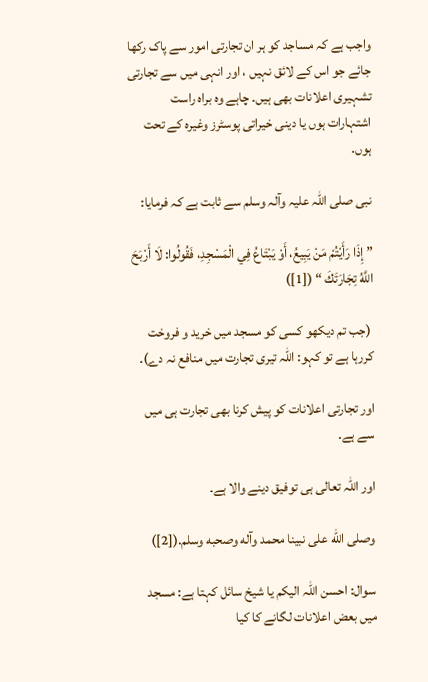واجب ہے کہ مساجد کو ہر ان تجارتی امور سے پاک رکھا جائے جو اس کے لائق نہيں ، اور انہی میں سے تجارتی تشہیری اعلانات بھی ہيں۔ چاہے وہ براہ راست اشتہارات ہوں یا دینی خیراتی پوسٹرز وغیرہ کے تحت ہوں۔

نبی صلی اللہ علیہ وآلہ وسلم سے ثابت ہے کہ فرمایا:

” إِذَا رَأَيْتُمْ مَنْ يَبِيعُ، أَوْ يَبْتَاعُ فِي الْمَسْجِدِ، فَقُولُوا: لَا أَرْبَحَ اللَّهُ تِجَارَتَكَ “ ([1])

 (جب تم دیکھو کسی کو مسجد میں خرید و فروخت کررہا ہے تو کہو: اللہ تیری تجارت میں منافع نہ دے)۔

اور تجارتی اعلانات کو پیش کرنا بھی تجارت ہی میں سے ہے۔

اور اللہ تعالی ہی توفیق دینے والا ہے۔

وصلى الله على نبينا محمد وآله وصحبه وسلم.([2])

سوال: احسن اللہ الیکم یا شیخ سائل کہتا ہے: مسجد میں بعض اعلانات لگانے کا کیا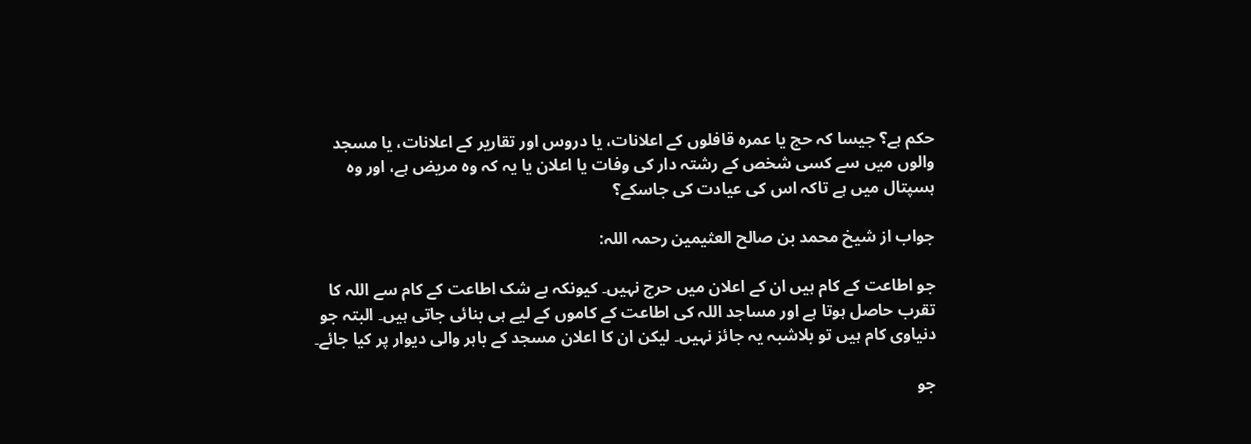حکم ہے؟ جیسا کہ حج یا عمرہ قافلوں کے اعلانات، یا دروس اور تقاریر کے اعلانات، یا مسجد والوں میں سے کسی شخص کے رشتہ دار کی وفات یا اعلان یا یہ کہ وہ مریض ہے، اور وہ ہسپتال میں ہے تاکہ اس کی عیادت کی جاسکے؟

جواب از شیخ محمد بن صالح العثیمین رحمہ اللہ:

جو اطاعت کے کام ہیں ان کے اعلان میں حرج نہیں۔ کیونکہ بے شک اطاعت کے کام سے اللہ کا تقرب حاصل ہوتا ہے اور مساجد اللہ کی اطاعت کے کاموں کے لیے ہی بنائی جاتی ہیں۔ البتہ جو دنیاوی کام ہیں تو بلاشبہ یہ جائز نہيں۔ لیکن ان کا اعلان مسجد کے باہر والی دیوار پر کیا جائے۔

جو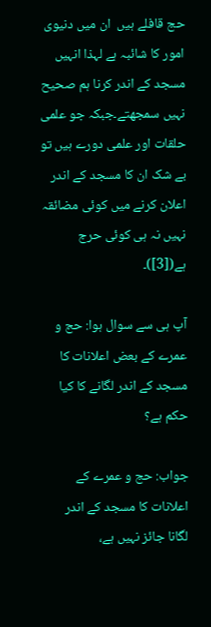حج قافلے ہیں  ان میں دنیوی امور کا شائبہ ہے لہذا انہیں مسجد کے اندر کرنا ہم صحیح نہیں سمجھتے۔جبکہ جو علمی حلقات اور علمی دورے ہیں تو بے شک ان کا مسجد کے اندر اعلان کرنے میں کوئی مضائقہ نہيں نہ ہی کوئی حرج ہے([3])۔

آپ ہی سے سوال ہوا: حج و عمرے کے بعض اعلانات کا مسجد کے اندر لگانے کا کیا حکم ہے؟

جواب: حج و عمرے کے اعلانات کا مسجد کے اندر لگانا جائز نہیں ہے،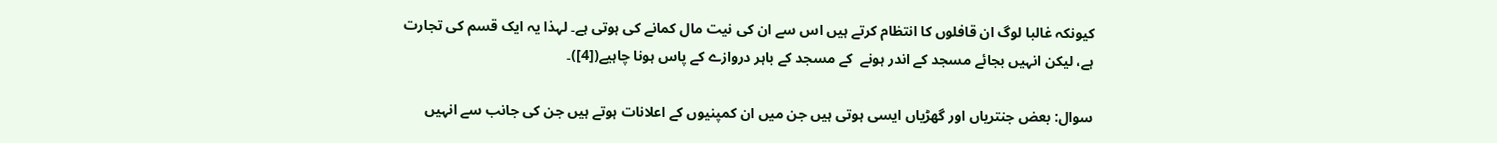کیونکہ غالبا لوگ ان قافلوں کا انتظام کرتے ہیں اس سے ان کی نیت مال کمانے کی ہوتی ہے۔ لہذا یہ ایک قسم کی تجارت ہے، لیکن انہیں بجائے مسجد کے اندر ہونے  کے مسجد کے باہر دروازے کے پاس ہونا چاہیے([4])۔

سوال: بعض جنتریاں اور گھڑیاں ایسی ہوتی ہیں جن میں ان کمپنیوں کے اعلانات ہوتے ہیں جن کی جانب سے انہیں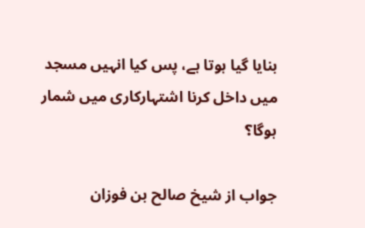بنایا گیا ہوتا ہے، پس کیا انہیں مسجد میں داخل کرنا اشتہارکاری میں شمار ہوگا؟

جواب از شیخ صالح بن فوزان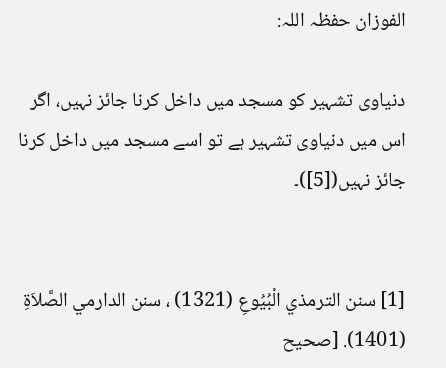الفوزان حفظہ اللہ:

دنیاوی تشہیر کو مسجد میں داخل کرنا جائز نہیں، اگر اس میں دنیاوی تشہیر ہے تو اسے مسجد میں داخل کرنا جائز نہیں([5])۔


[1] سنن الترمذي الْبُيُوعِ (1321) ، سنن الدارمي الصَّلاَةِ (1401). [صحیح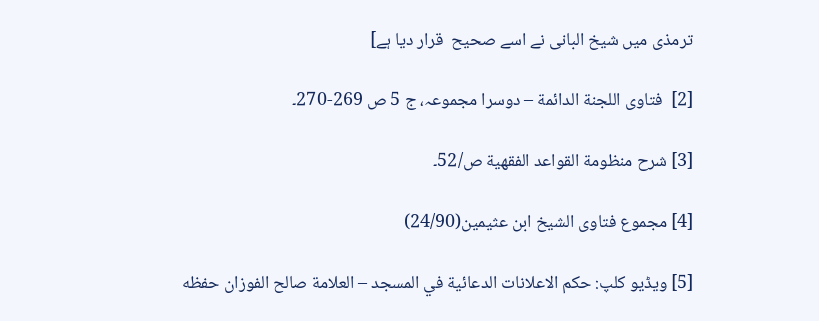ترمذی میں شیخ البانی نے اسے صحیح  قرار دیا ہے]

[2]  فتاوى اللجنة الدائمة – دوسرا مجموعہ، ج 5 ص 269-270۔

[3] شرح منظومة القواعد الفقهية ص/52۔

[4] مجموع فتاوى الشيخ ابن عثيمين(24/90)

[5] ویڈیو کلپ: حكم الاعلانات الدعائية في المسجد – العلامة صالح الفوزان حفظه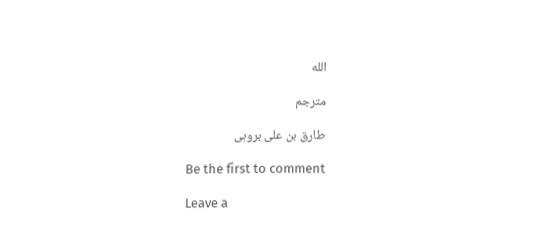الله

مترجم

طارق بن علی بروہی

Be the first to comment

Leave a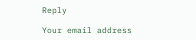Reply

Your email address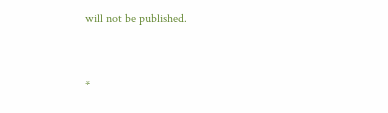will not be published.


*